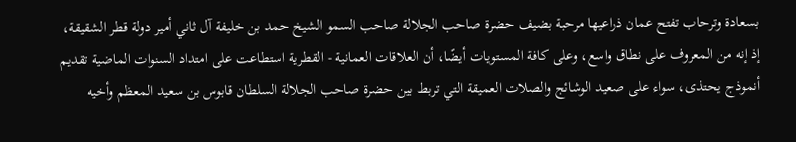بسعادة وترحاب تفتح عمان ذراعيها مرحبة بضيف حضرة صاحب الجلالة صاحب السمو الشيخ حمد بن خليفة آل ثاني أمير دولة قطر الشقيقة، إذ إنه من المعروف على نطاق واسع، وعلى كافة المستويات أيضًا، أن العلاقات العمانية - القطرية استطاعت على امتداد السنوات الماضية تقديم أنموذج يحتذى، سواء على صعيد الوشائج والصلات العميقة التي تربط بين حضرة صاحب الجلالة السلطان قابوس بن سعيد المعظم وأخيه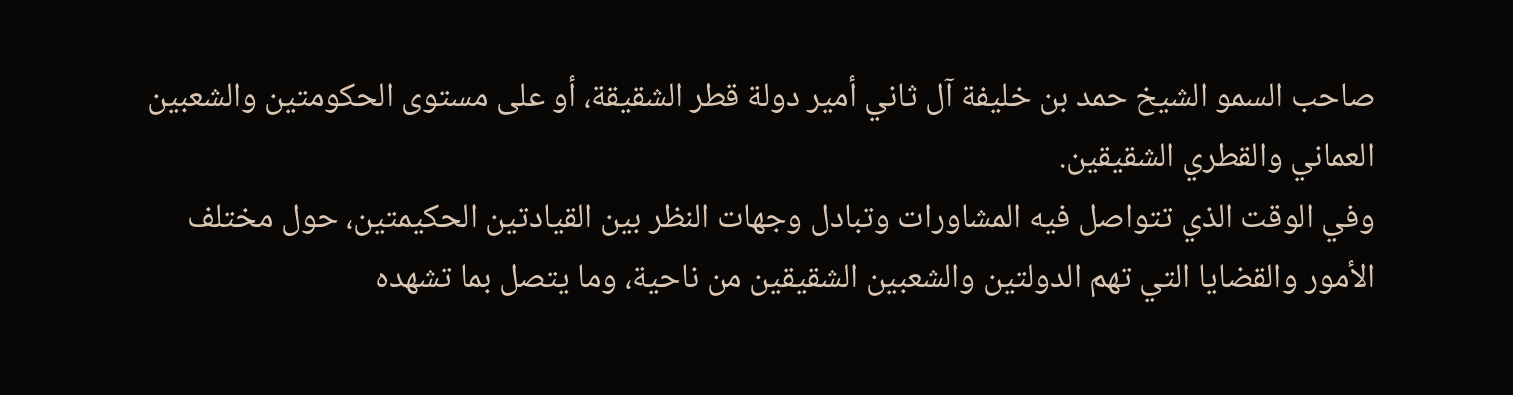صاحب السمو الشيخ حمد بن خليفة آل ثاني أمير دولة قطر الشقيقة، أو على مستوى الحكومتين والشعبين العماني والقطري الشقيقين.
وفي الوقت الذي تتواصل فيه المشاورات وتبادل وجهات النظر بين القيادتين الحكيمتين، حول مختلف الأمور والقضايا التي تهم الدولتين والشعبين الشقيقين من ناحية، وما يتصل بما تشهده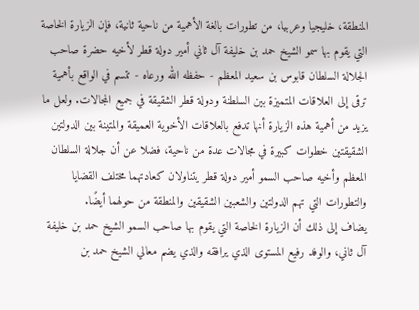المنطقة، خليجيا وعربيا، من تطورات بالغة الأهمية من ناحية ثانية، فإن الزيارة الخاصة التي يقوم بها سمو الشيخ حمد بن خليفة آل ثاني أمير دولة قطر لأخيه حضرة صاحب الجلالة السلطان قابوس بن سعيد المعظم - حفظه الله ورعاه - تتسم في الواقع بأهمية ترقى إلى العلاقات المتميزة بين السلطنة ودولة قطر الشقيقة في جميع المجالات. ولعل ما يزيد من أهمية هذه الزيارة أنها تدفع بالعلاقات الأخوية العميقة والمتينة بين الدولتين الشقيقتين خطوات كبيرة في مجالات عدة من ناحية، فضلا عن أن جلالة السلطان المعظم وأخيه صاحب السمو أمير دولة قطر يتناولان كعادتهما مختلف القضايا والتطورات التي تهم الدولتين والشعبين الشقيقين والمنطقة من حولهما أيضًا.
يضاف إلى ذلك أن الزيارة الخاصة التي يقوم بها صاحب السمو الشيخ حمد بن خليفة آل ثاني، والوفد رفيع المستوى الذي يرافقه والذي يضم معالي الشيخ حمد بن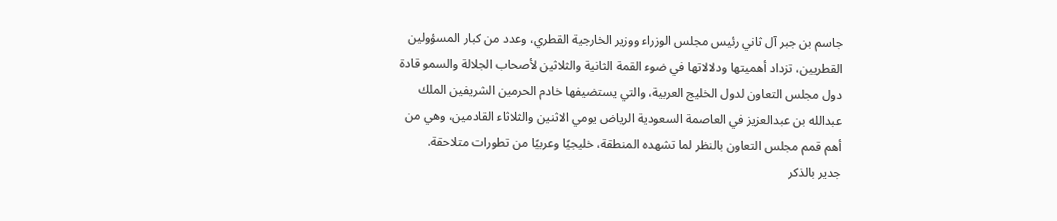جاسم بن جبر آل ثاني رئيس مجلس الوزراء ووزير الخارجية القطري، وعدد من كبار المسؤولين القطريين، تزداد أهميتها ودلالاتها في ضوء القمة الثانية والثلاثين لأصحاب الجلالة والسمو قادة دول مجلس التعاون لدول الخليج العربية، والتي يستضيفها خادم الحرمين الشريفين الملك عبدالله بن عبدالعزيز في العاصمة السعودية الرياض يومي الاثنين والثلاثاء القادمين، وهي من أهم قمم مجلس التعاون بالنظر لما تشهده المنطقة، خليجيًا وعربيًا من تطورات متلاحقة.
جدير بالذكر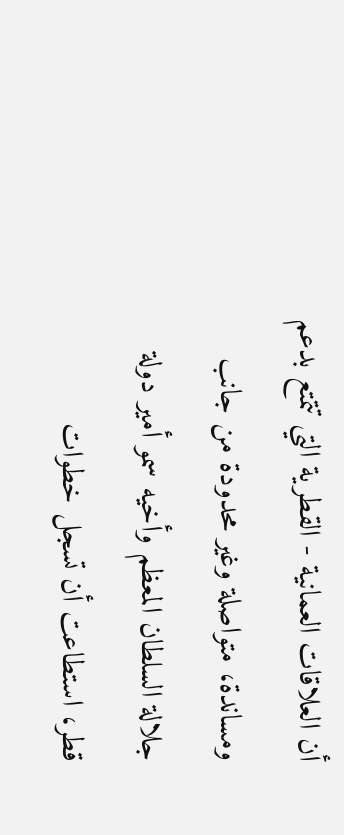أن العلاقات العمانية - القطرية التي تتمتع بدعم ومساندة، متواصلة وغير محدودة من جانب جلالة السلطان المعظم وأخيه سمو أمير دولة قطر، استطاعت أن تسجل خطوات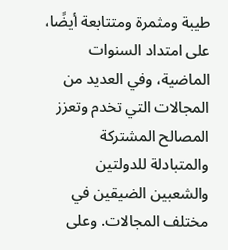طيبة ومثمرة ومتتابعة أيضًا، على امتداد السنوات الماضية، وفي العديد من المجالات التي تخدم وتعزز المصالح المشتركة والمتبادلة للدولتين والشعبين الضيقين في مختلف المجالات. وعلى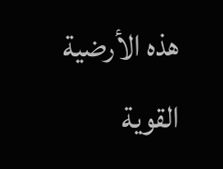هذه الأرضية القوية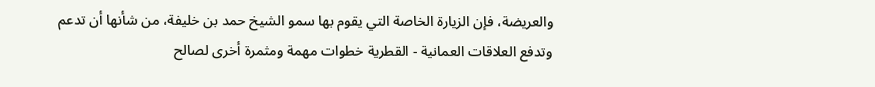والعريضة، فإن الزيارة الخاصة التي يقوم بها سمو الشيخ حمد بن خليفة، من شأنها أن تدعم وتدفع العلاقات العمانية - القطرية خطوات مهمة ومثمرة أخرى لصالح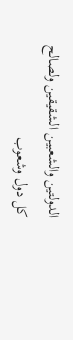الدولتين والشعبين الشقيقين ولصالح كل دول وشعوب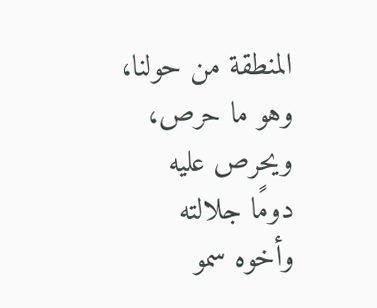المنطقة من حولنا، وهو ما حرص، ويحرص عليه دومًا جلالته وأخوه سمو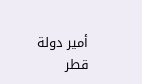أمير دولة قطر